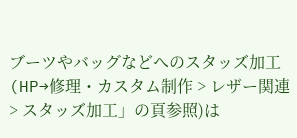ブーツやバッグなどへのスタッズ加工(HP→修理・カスタム制作 > レザー関連 > スタッズ加工」の頁参照)は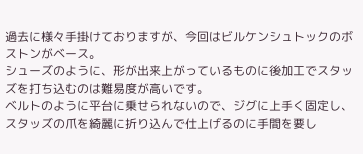過去に様々手掛けておりますが、今回はビルケンシュトックのボストンがベース。
シューズのように、形が出来上がっているものに後加工でスタッズを打ち込むのは難易度が高いです。
ベルトのように平台に乗せられないので、ジグに上手く固定し、スタッズの爪を綺麗に折り込んで仕上げるのに手間を要し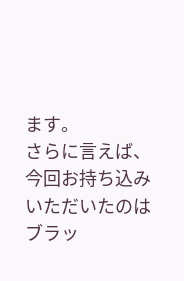ます。
さらに言えば、今回お持ち込みいただいたのはブラッ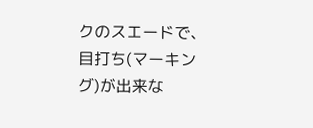クのスエードで、目打ち(マーキング)が出来な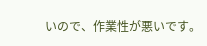いので、作業性が悪いです。